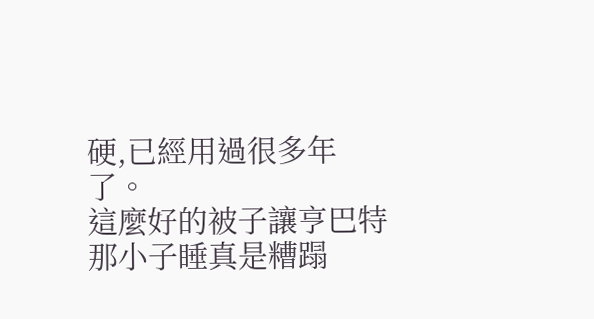硬,已經用過很多年了。
這麼好的被子讓亨巴特那小子睡真是糟蹋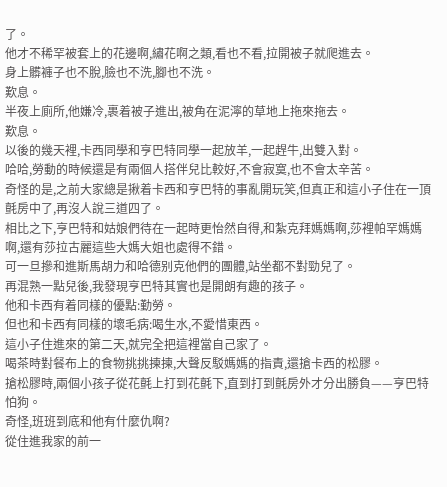了。
他才不稀罕被套上的花邊啊,繡花啊之類,看也不看,拉開被子就爬進去。
身上髒褲子也不脫,臉也不洗,腳也不洗。
歎息。
半夜上廁所,他嫌冷,裹着被子進出,被角在泥濘的草地上拖來拖去。
歎息。
以後的幾天裡,卡西同學和亨巴特同學一起放羊,一起趕牛,出雙入對。
哈哈,勞動的時候還是有兩個人搭伴兒比較好,不會寂寞,也不會太辛苦。
奇怪的是,之前大家總是揪着卡西和亨巴特的事亂開玩笑,但真正和這小子住在一頂氈房中了,再沒人說三道四了。
相比之下,亨巴特和姑娘們待在一起時更怡然自得,和紮克拜媽媽啊,莎裡帕罕媽媽啊,還有莎拉古麗這些大媽大姐也處得不錯。
可一旦摻和進斯馬胡力和哈德别克他們的團體,站坐都不對勁兒了。
再混熟一點兒後,我發現亨巴特其實也是開朗有趣的孩子。
他和卡西有着同樣的優點:勤勞。
但也和卡西有同樣的壞毛病:喝生水,不愛惜東西。
這小子住進來的第二天,就完全把這裡當自己家了。
喝茶時對餐布上的食物挑挑揀揀,大聲反駁媽媽的指責,還搶卡西的松膠。
搶松膠時,兩個小孩子從花氈上打到花氈下,直到打到氈房外才分出勝負——亨巴特怕狗。
奇怪,班班到底和他有什麼仇啊?
從住進我家的前一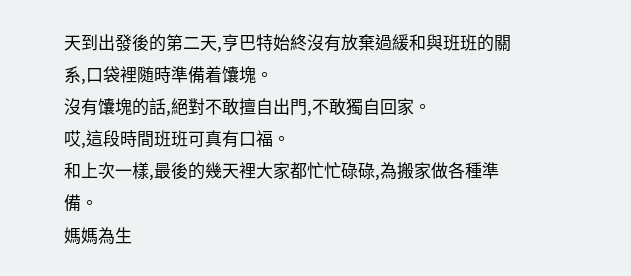天到出發後的第二天,亨巴特始終沒有放棄過緩和與班班的關系,口袋裡随時準備着馕塊。
沒有馕塊的話,絕對不敢擅自出門,不敢獨自回家。
哎,這段時間班班可真有口福。
和上次一樣,最後的幾天裡大家都忙忙碌碌,為搬家做各種準備。
媽媽為生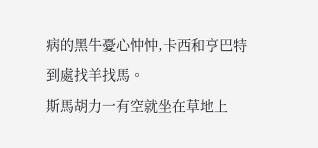病的黑牛憂心忡忡,卡西和亨巴特到處找羊找馬。
斯馬胡力一有空就坐在草地上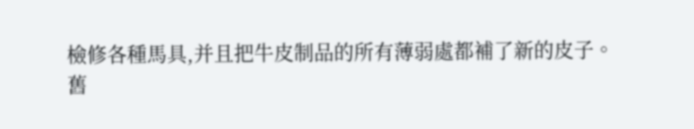檢修各種馬具,并且把牛皮制品的所有薄弱處都補了新的皮子。
舊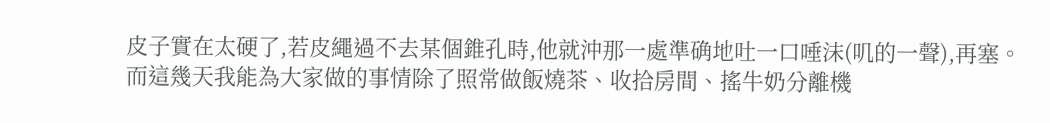皮子實在太硬了,若皮繩過不去某個錐孔時,他就沖那一處準确地吐一口唾沫(叽的一聲),再塞。
而這幾天我能為大家做的事情除了照常做飯燒茶、收拾房間、搖牛奶分離機